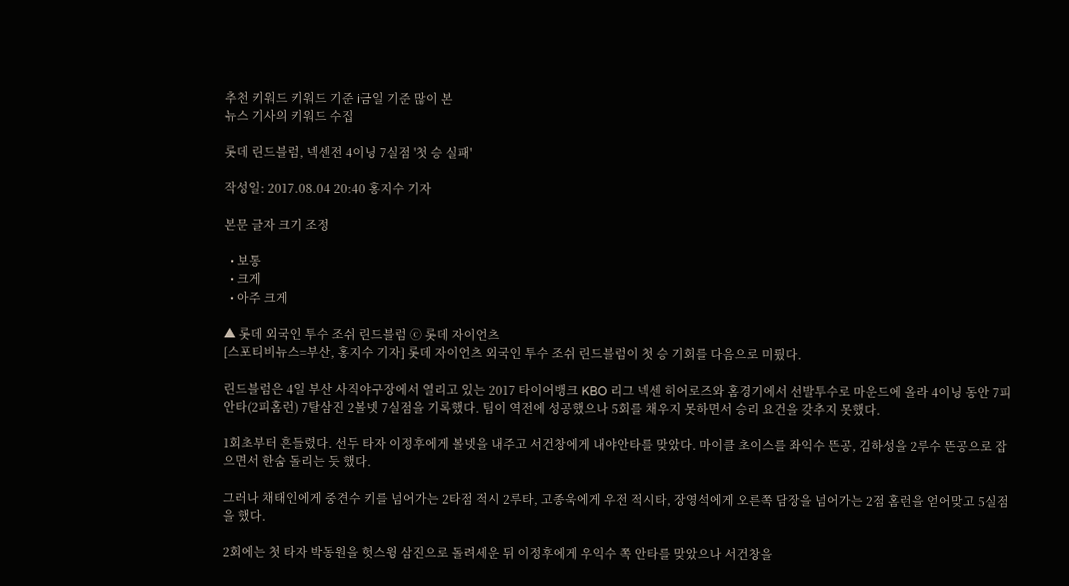추천 키워드 키워드 기준 i금일 기준 많이 본
뉴스 기사의 키워드 수집

롯데 린드블럼, 넥센전 4이닝 7실점 '첫 승 실패'

작성일: 2017.08.04 20:40 홍지수 기자

본문 글자 크기 조정

  • 보통
  • 크게
  • 아주 크게

▲ 롯데 외국인 투수 조쉬 린드블럼 ⓒ 롯데 자이언츠
[스포티비뉴스=부산, 홍지수 기자] 롯데 자이언츠 외국인 투수 조쉬 린드블럼이 첫 승 기회를 다음으로 미뤘다.

린드블럼은 4일 부산 사직야구장에서 열리고 있는 2017 타이어뱅크 KBO 리그 넥센 히어로즈와 홈경기에서 선발투수로 마운드에 올라 4이닝 동안 7피안타(2피홈런) 7탈삼진 2볼넷 7실점을 기록했다. 팀이 역전에 성공했으나 5회를 채우지 못하면서 승리 요건을 갖추지 못했다.

1회초부터 흔들렸다. 선두 타자 이정후에게 볼넷을 내주고 서건창에게 내야안타를 맞았다. 마이클 초이스를 좌익수 뜬공, 김하성을 2루수 뜬공으로 잡으면서 한숨 돌리는 듯 했다.

그러나 채태인에게 중견수 키를 넘어가는 2타점 적시 2루타, 고종욱에게 우전 적시타, 장영석에게 오른쪽 담장을 넘어가는 2점 홈런을 얻어맞고 5실점을 했다.

2회에는 첫 타자 박동원을 헛스윙 삼진으로 돌려세운 뒤 이정후에게 우익수 쪽 안타를 맞았으나 서건창을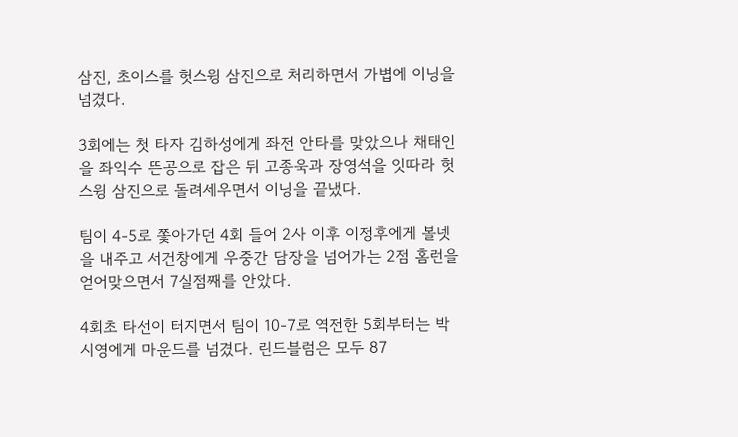삼진, 초이스를 헛스윙 삼진으로 처리하면서 가볍에 이닝을 넘겼다.

3회에는 첫 타자 김하성에게 좌전 안타를 맞았으나 채태인을 좌익수 뜬공으로 잡은 뒤 고종욱과 장영석을 잇따라 헛스윙 삼진으로 돌려세우면서 이닝을 끝냈다.

팀이 4-5로 쫓아가던 4회 들어 2사 이후 이정후에게 볼넷을 내주고 서건창에게 우중간 담장을 넘어가는 2점 홈런을 얻어맞으면서 7실점째를 안았다.

4회초 타선이 터지면서 팀이 10-7로 역전한 5회부터는 박시영에게 마운드를 넘겼다. 린드블럼은 모두 87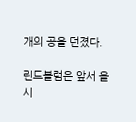개의 공을 던졌다.

린드블럼은 앞서 올 시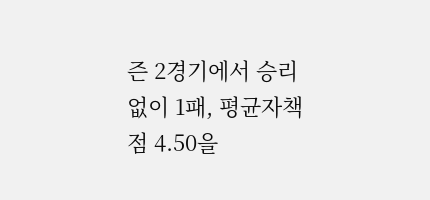즌 2경기에서 승리 없이 1패, 평균자책점 4.50을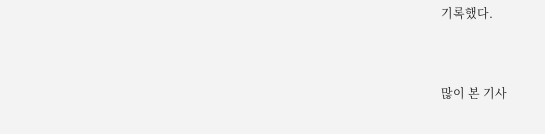기록했다.


많이 본 기사